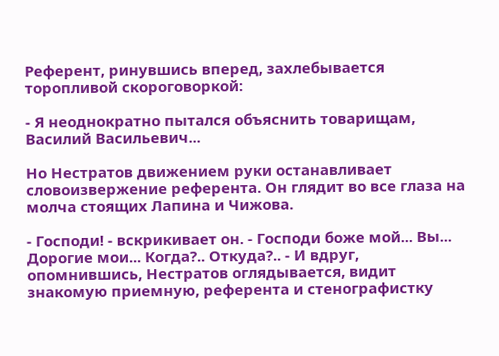Референт, ринувшись вперед, захлебывается торопливой скороговоркой:

- Я неоднократно пытался объяснить товарищам, Василий Васильевич...

Но Нестратов движением руки останавливает словоизвержение референта. Он глядит во все глаза на молча стоящих Лапина и Чижова.

- Господи! - вскрикивает он. - Господи боже мой... Вы... Дорогие мои... Когда?.. Откуда?.. - И вдруг, опомнившись, Нестратов оглядывается, видит знакомую приемную, референта и стенографистку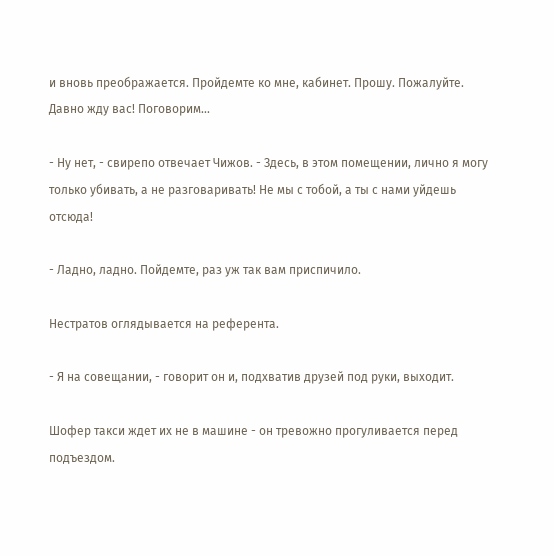и вновь преображается. Пройдемте ко мне, кабинет. Прошу. Пожалуйте. Давно жду вас! Поговорим...

- Ну нет, - свирепо отвечает Чижов. - Здесь, в этом помещении, лично я могу только убивать, а не разговаривать! Не мы с тобой, а ты с нами уйдешь отсюда!

- Ладно, ладно. Пойдемте, раз уж так вам приспичило.

Нестратов оглядывается на референта.

- Я на совещании, - говорит он и, подхватив друзей под руки, выходит.

Шофер такси ждет их не в машине - он тревожно прогуливается перед подъездом.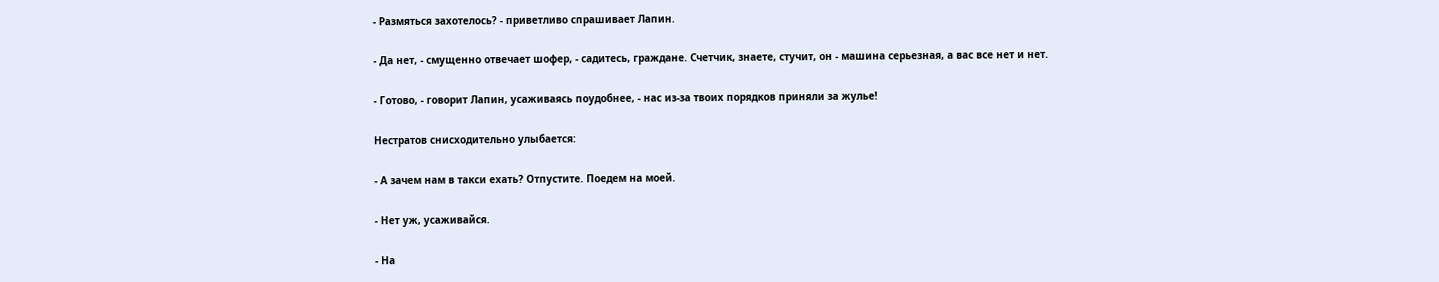- Размяться захотелось? - приветливо спрашивает Лапин.

- Да нет, - смущенно отвечает шофер, - садитесь, граждане. Счетчик, знаете, стучит, он - машина серьезная, а вас все нет и нет.

- Готово, - говорит Лапин, усаживаясь поудобнее, - нас из-за твоих порядков приняли за жулье!

Нестратов снисходительно улыбается:

- А зачем нам в такси ехать? Отпустите. Поедем на моей.

- Нет уж, усаживайся.

- На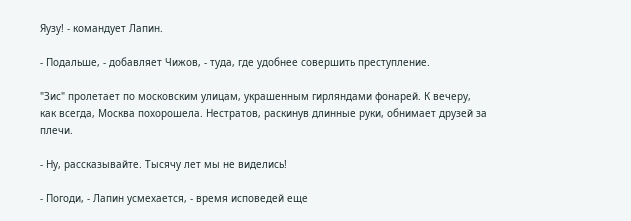Яузу! - командует Лапин.

- Подальше, - добавляет Чижов, - туда, где удобнее совершить преступление.

"Зис" пролетает по московским улицам, украшенным гирляндами фонарей. К вечеру, как всегда, Москва похорошела. Нестратов, раскинув длинные руки, обнимает друзей за плечи.

- Ну, рассказывайте. Тысячу лет мы не виделись!

- Погоди, - Лапин усмехается, - время исповедей еще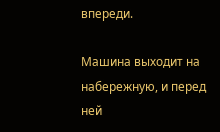впереди.

Машина выходит на набережную, и перед ней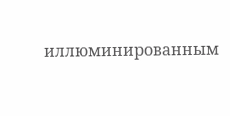иллюминированным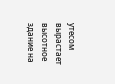утесом вырастает высотное здание на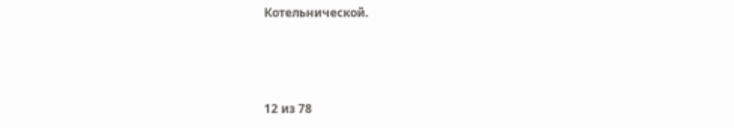Котельнической.



12 из 78